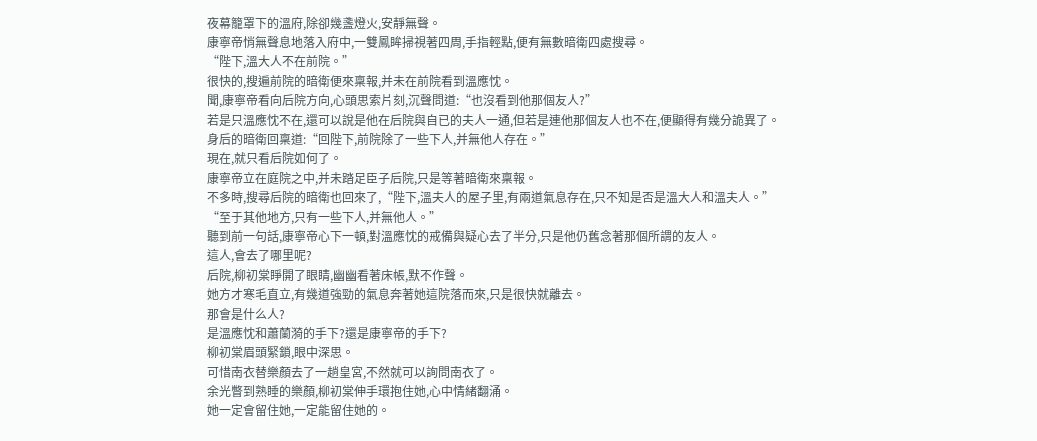夜幕籠罩下的溫府,除卻幾盞燈火,安靜無聲。
康寧帝悄無聲息地落入府中,一雙鳳眸掃視著四周,手指輕點,便有無數暗衛四處搜尋。
“陛下,溫大人不在前院。”
很快的,搜遍前院的暗衛便來稟報,并未在前院看到溫應忱。
聞,康寧帝看向后院方向,心頭思索片刻,沉聲問道:“也沒看到他那個友人?”
若是只溫應忱不在,還可以說是他在后院與自已的夫人一通,但若是連他那個友人也不在,便顯得有幾分詭異了。
身后的暗衛回稟道:“回陛下,前院除了一些下人,并無他人存在。”
現在,就只看后院如何了。
康寧帝立在庭院之中,并未踏足臣子后院,只是等著暗衛來稟報。
不多時,搜尋后院的暗衛也回來了,“陛下,溫夫人的屋子里,有兩道氣息存在,只不知是否是溫大人和溫夫人。”
“至于其他地方,只有一些下人,并無他人。”
聽到前一句話,康寧帝心下一頓,對溫應忱的戒備與疑心去了半分,只是他仍舊念著那個所謂的友人。
這人,會去了哪里呢?
后院,柳初棠睜開了眼睛,幽幽看著床帳,默不作聲。
她方才寒毛直立,有幾道強勁的氣息奔著她這院落而來,只是很快就離去。
那會是什么人?
是溫應忱和蕭蘭漪的手下?還是康寧帝的手下?
柳初棠眉頭緊鎖,眼中深思。
可惜南衣替樂顏去了一趟皇宮,不然就可以詢問南衣了。
余光瞥到熟睡的樂顏,柳初棠伸手環抱住她,心中情緒翻涌。
她一定會留住她,一定能留住她的。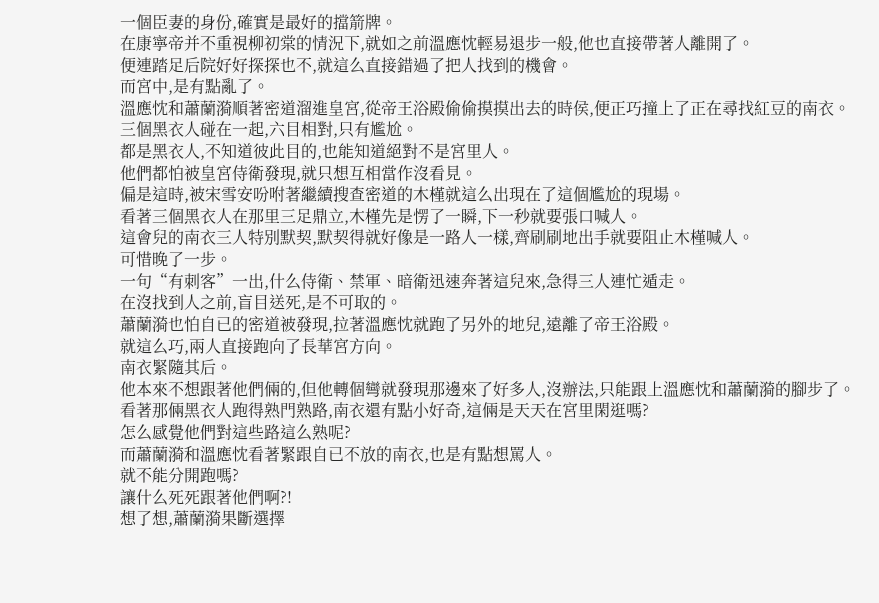一個臣妻的身份,確實是最好的擋箭牌。
在康寧帝并不重視柳初棠的情況下,就如之前溫應忱輕易退步一般,他也直接帶著人離開了。
便連踏足后院好好探探也不,就這么直接錯過了把人找到的機會。
而宮中,是有點亂了。
溫應忱和蕭蘭漪順著密道溜進皇宮,從帝王浴殿偷偷摸摸出去的時侯,便正巧撞上了正在尋找紅豆的南衣。
三個黑衣人碰在一起,六目相對,只有尷尬。
都是黑衣人,不知道彼此目的,也能知道絕對不是宮里人。
他們都怕被皇宮侍衛發現,就只想互相當作沒看見。
偏是這時,被宋雪安吩咐著繼續搜查密道的木槿就這么出現在了這個尷尬的現場。
看著三個黑衣人在那里三足鼎立,木槿先是愣了一瞬,下一秒就要張口喊人。
這會兒的南衣三人特別默契,默契得就好像是一路人一樣,齊刷刷地出手就要阻止木槿喊人。
可惜晚了一步。
一句“有刺客”一出,什么侍衛、禁軍、暗衛迅速奔著這兒來,急得三人連忙遁走。
在沒找到人之前,盲目送死,是不可取的。
蕭蘭漪也怕自已的密道被發現,拉著溫應忱就跑了另外的地兒,遠離了帝王浴殿。
就這么巧,兩人直接跑向了長華宮方向。
南衣緊隨其后。
他本來不想跟著他們倆的,但他轉個彎就發現那邊來了好多人,沒辦法,只能跟上溫應忱和蕭蘭漪的腳步了。
看著那倆黑衣人跑得熟門熟路,南衣還有點小好奇,這倆是天天在宮里閑逛嗎?
怎么感覺他們對這些路這么熟呢?
而蕭蘭漪和溫應忱看著緊跟自已不放的南衣,也是有點想罵人。
就不能分開跑嗎?
讓什么死死跟著他們啊?!
想了想,蕭蘭漪果斷選擇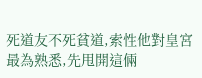死道友不死貧道,索性他對皇宮最為熟悉,先甩開這倆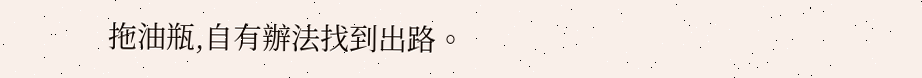拖油瓶,自有辦法找到出路。